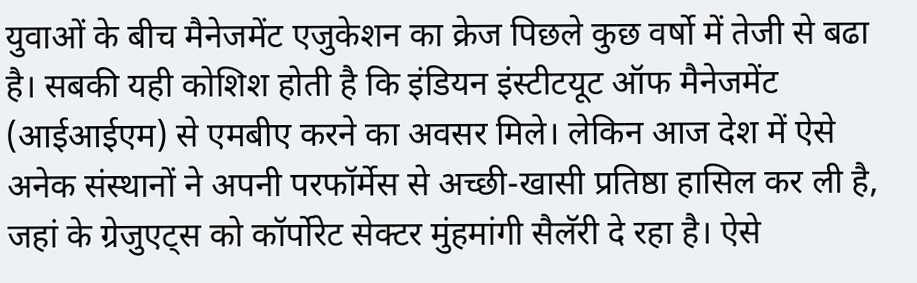युवाओं के बीच मैनेजमेंट एजुकेशन का क्रेज पिछले कुछ वर्षो में तेजी से बढा है। सबकी यही कोशिश होती है कि इंडियन इंस्टीटयूट ऑफ मैनेजमेंट (आईआईएम) से एमबीए करने का अवसर मिले। लेकिन आज देश में ऐसे अनेक संस्थानों ने अपनी परफॉर्मेस से अच्छी-खासी प्रतिष्ठा हासिल कर ली है, जहां के ग्रेजुएट्स को कॉर्पोरेट सेक्टर मुंहमांगी सैलॅरी दे रहा है। ऐसे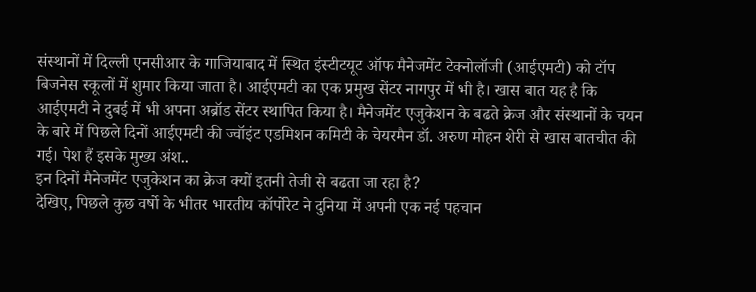संस्थानों में दिल्ली एनसीआर के गाजियाबाद में स्थित इंस्टीटयूट ऑफ मैनेजमेंट टेक्नोलॉजी (आईएमटी) को टॉप बिजनेस स्कूलों में शुमार किया जाता है। आईएमटी का एक प्रमुख सेंटर नागपुर में भी है। खास बात यह है कि आईएमटी ने दुबई में भी अपना अब्रॉड सेंटर स्थापित किया है। मैनेजमेंट एजुकेशन के बढते क्रेज और संस्थानों के चयन के बारे में पिछले दिनों आईएमटी की ज्वॉइंट एडमिशन कमिटी के चेयरमैन डॉ. अरुण मोहन शेरी से खास बातचीत की गई। पेश हैं इसके मुख्य अंश..
इन दिनों मैनेजमेंट एजुकेशन का क्रेज क्यों इतनी तेजी से बढता जा रहा है?
देखिए, पिछले कुछ वर्षो के भीतर भारतीय कॉर्पोरेट ने दुनिया में अपनी एक नई पहचान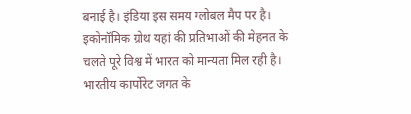बनाई है। इंडिया इस समय ग्लोबल मैप पर है। इकोनॉमिक ग्रोथ यहां की प्रतिभाओं की मेहनत के चलते पूरे विश्व में भारत को मान्यता मिल रही है। भारतीय कार्पोरेट जगत के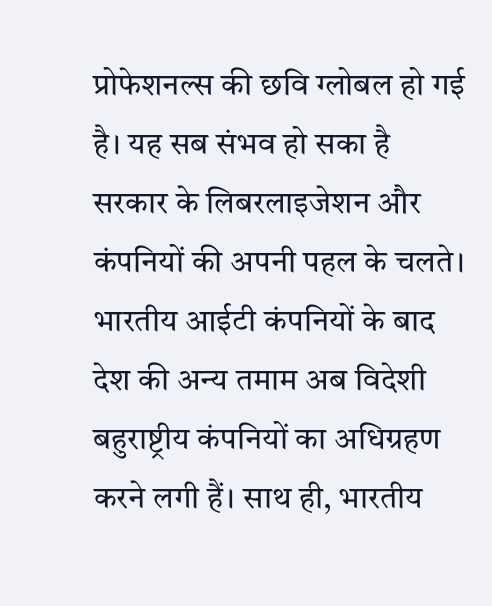प्रोफेशनल्स की छवि ग्लोबल हो गई है। यह सब संभव हो सका है सरकार के लिबरलाइजेशन और कंपनियों की अपनी पहल के चलते। भारतीय आईटी कंपनियों के बाद देश की अन्य तमाम अब विदेशी बहुराष्ट्रीय कंपनियों का अधिग्रहण करने लगी हैं। साथ ही, भारतीय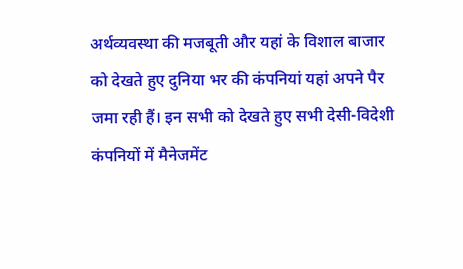अर्थव्यवस्था की मजबूती और यहां के विशाल बाजार को देखते हुए दुनिया भर की कंपनियां यहां अपने पैर जमा रही हैं। इन सभी को देखते हुए सभी देसी-विदेशी कंपनियों में मैनेजमेंट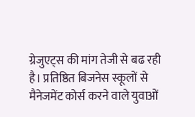ग्रेजुएट्स की मांग तेजी से बढ रही है। प्रतिष्ठित बिजनेस स्कूलों से मैनेजमेंट कोर्स करने वाले युवाओं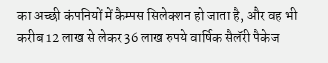का अच्छी कंपनियों में कैम्पस सिलेक्शन हो जाता है, और वह भी करीब 12 लाख से लेकर 36 लाख रुपये वार्षिक सैलॅरी पैकेज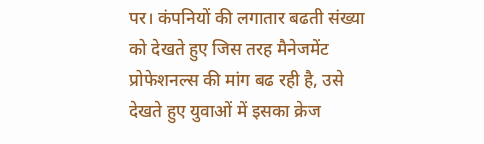पर। कंपनियों की लगातार बढती संख्या को देखते हुए जिस तरह मैनेजमेंट प्रोफेशनल्स की मांग बढ रही है, उसे देखते हुए युवाओं में इसका क्रेज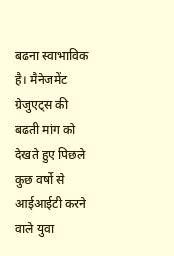बढना स्वाभाविक है। मैनेजमेंट ग्रेजुएट्स की बढती मांग को देखते हुए पिछले कुछ वर्षो से आईआईटी करने वाले युवा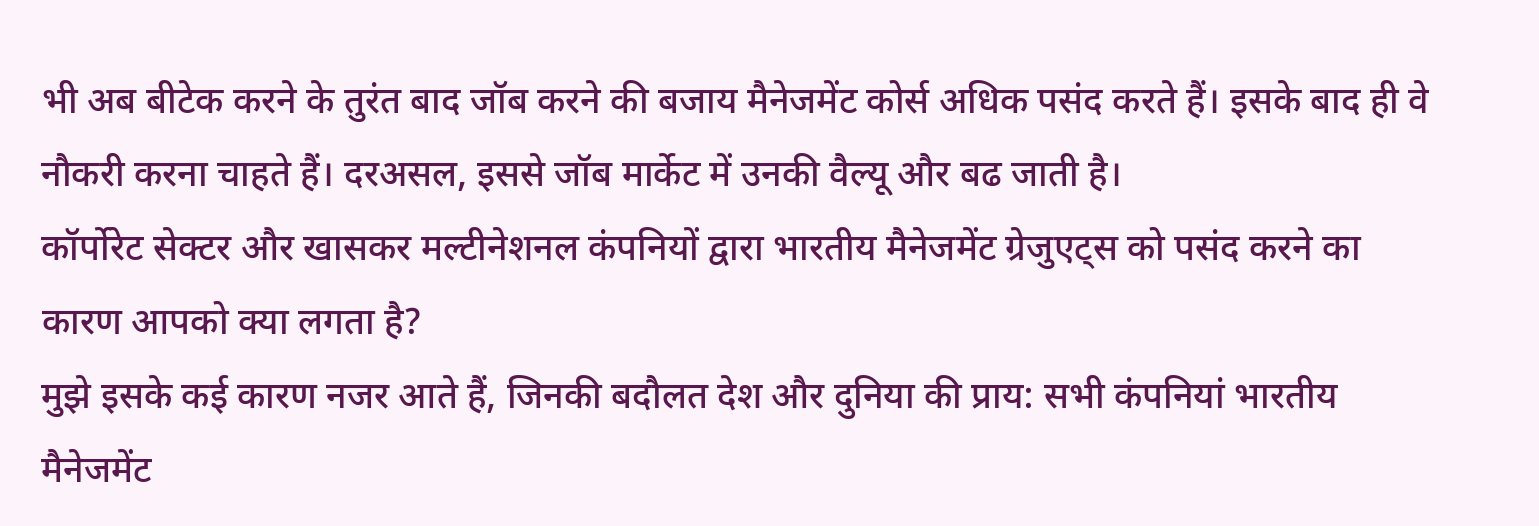भी अब बीटेक करने के तुरंत बाद जॉब करने की बजाय मैनेजमेंट कोर्स अधिक पसंद करते हैं। इसके बाद ही वे नौकरी करना चाहते हैं। दरअसल, इससे जॉब मार्केट में उनकी वैल्यू और बढ जाती है।
कॉर्पोरेट सेक्टर और खासकर मल्टीनेशनल कंपनियों द्वारा भारतीय मैनेजमेंट ग्रेजुएट्स को पसंद करने का कारण आपको क्या लगता है?
मुझे इसके कई कारण नजर आते हैं, जिनकी बदौलत देश और दुनिया की प्राय: सभी कंपनियां भारतीय मैनेजमेंट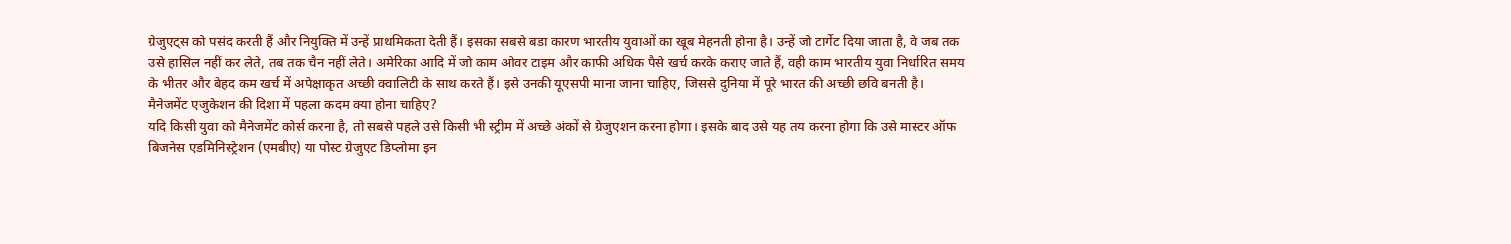ग्रेजुएट्स को पसंद करती हैं और नियुक्ति में उन्हें प्राथमिकता देती हैं। इसका सबसे बडा कारण भारतीय युवाओं का खूब मेहनती होना है। उन्हें जो टार्गेट दिया जाता है, वे जब तक उसे हासिल नहीं कर लेते, तब तक चैन नहीं लेते। अमेरिका आदि में जो काम ओवर टाइम और काफी अधिक पैसे खर्च करके कराए जाते हैं, वही काम भारतीय युवा निर्धारित समय के भीतर और बेहद कम खर्च में अपेक्षाकृत अच्छी क्वालिटी के साथ करते हैं। इसे उनकी यूएसपी माना जाना चाहिए, जिससे दुनिया में पूरे भारत की अच्छी छवि बनती है।
मैनेजमेंट एजुकेशन की दिशा में पहला कदम क्या होना चाहिए?
यदि किसी युवा को मैनेजमेंट कोर्स करना है, तो सबसे पहले उसे किसी भी स्ट्रीम में अच्छे अंकों से ग्रेजुएशन करना होगा। इसके बाद उसे यह तय करना होगा कि उसे मास्टर ऑफ बिजनेस एडमिनिस्ट्रेशन (एमबीए) या पोस्ट ग्रेजुएट डिप्लोमा इन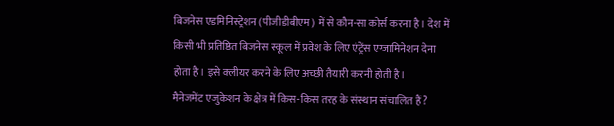बिजनेस एडमिनिस्ट्रेशन (पीजीडीबीएम) में से कौन-सा कोर्स करना है। देश में किसी भी प्रतिष्ठित बिजनेस स्कूल में प्रवेश के लिए एंट्रेंस एग्जामिनेशन देना होता है। इसे क्लीयर करने के लिए अच्छी तैयारी करनी होती है।
मैनेजमेंट एजुकेशन के क्षेत्र में किस-किस तरह के संस्थान संचालित हैं?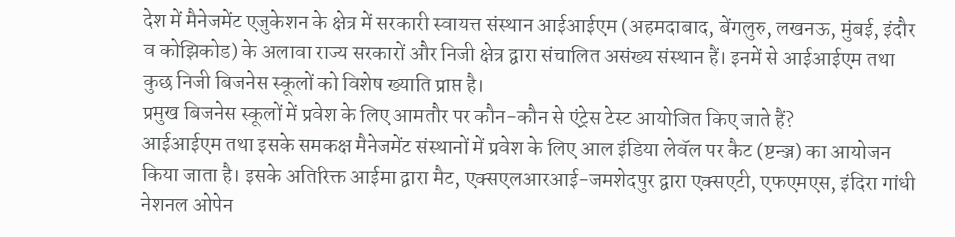देश में मैनेजमेंट एजुकेशन के क्षेत्र में सरकारी स्वायत्त संस्थान आईआईएम (अहमदाबाद, बेंगलुरु, लखनऊ, मुंबई, इंदौर व कोझिकोड) के अलावा राज्य सरकारों और निजी क्षेत्र द्वारा संचालित असंख्य संस्थान हैं। इनमें से आईआईएम तथा कुछ निजी बिजनेस स्कूलों को विशेष ख्याति प्राप्त है।
प्रमुख बिजनेस स्कूलों में प्रवेश के लिए आमतौर पर कौन-कौन से एंट्रेस टेस्ट आयोजित किए जाते हैं?
आईआईएम तथा इसके समकक्ष मैनेजमेंट संस्थानों में प्रवेश के लिए आल इंडिया लेवॅल पर कैट (ष्टन्ञ्ज) का आयोजन किया जाता है। इसके अतिरिक्त आईमा द्वारा मैट, एक्सएलआरआई-जमशेदपुर द्वारा एक्सएटी, एफएमएस, इंदिरा गांधी नेशनल ओपेन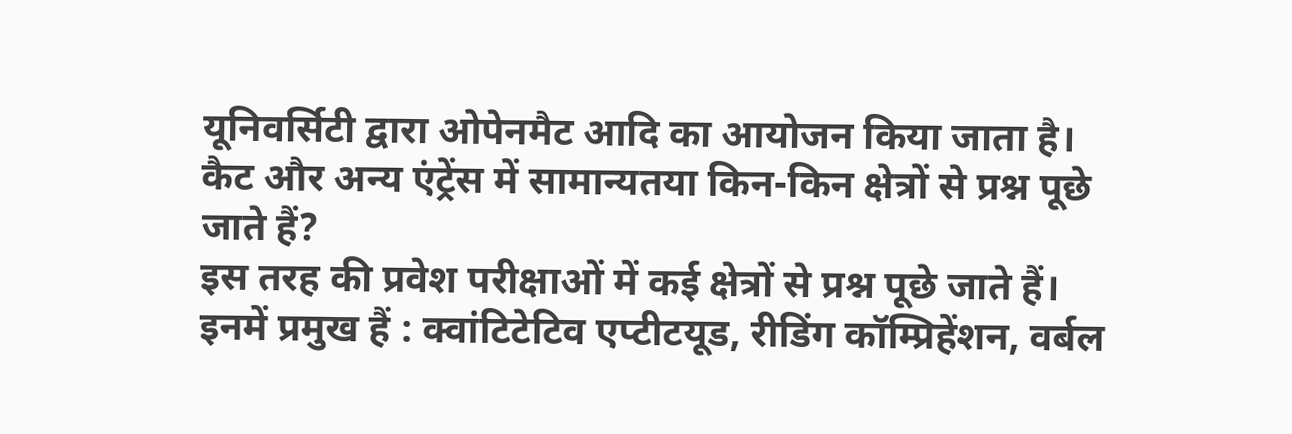यूनिवर्सिटी द्वारा ओपेनमैट आदि का आयोजन किया जाता है।
कैट और अन्य एंट्रेंस में सामान्यतया किन-किन क्षेत्रों से प्रश्न पूछे जाते हैं?
इस तरह की प्रवेश परीक्षाओं में कई क्षेत्रों से प्रश्न पूछे जाते हैं। इनमें प्रमुख हैं : क्वांटिटेटिव एप्टीटयूड, रीडिंग कॉम्प्रिहेंशन, वर्बल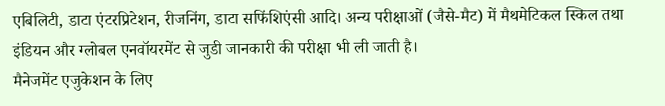एबिलिटी, डाटा एंटरप्रिटेशन, रीजनिंग, डाटा सफिंशिएंसी आदि। अन्य परीक्षाओं (जैसे-मैट) में मैथमेटिकल स्किल तथा इंडियन और ग्लोबल एनवॉयरमेंट से जुडी जानकारी की परीक्षा भी ली जाती है।
मैनेजमेंट एजुकेशन के लिए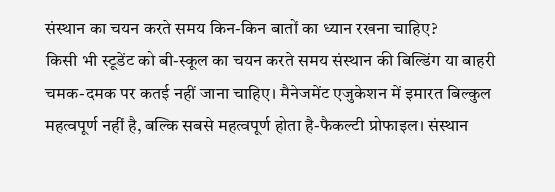संस्थान का चयन करते समय किन-किन बातों का ध्यान रखना चाहिए?
किसी भी स्टूडेंट को बी-स्कूल का चयन करते समय संस्थान की बिल्डिंग या बाहरी चमक-दमक पर कतई नहीं जाना चाहिए। मैनेजमेंट एजुकेशन में इमारत बिल्कुल महत्वपूर्ण नहीं है, बल्कि सबसे महत्वपूर्ण होता है-फैकल्टी प्रोफाइल। संस्थान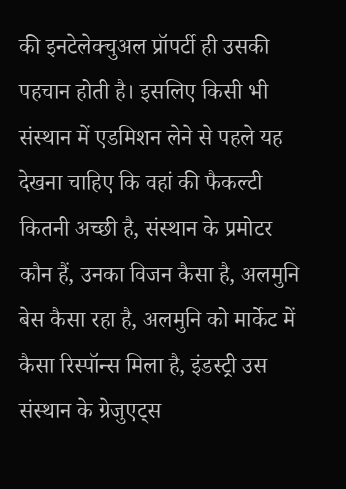की इनटेलेक्चुअल प्रॉपर्टी ही उसकी पहचान होती है। इसलिए किसी भी संस्थान में एडमिशन लेने से पहले यह देखना चाहिए कि वहां की फैकल्टी कितनी अच्छी है, संस्थान के प्रमोटर कौन हैं, उनका विजन कैसा है, अलमुनि बेस कैसा रहा है, अलमुनि को मार्केट में कैसा रिस्पॉन्स मिला है, इंडस्ट्री उस संस्थान के ग्रेजुएट्स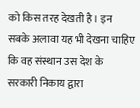को किस तरह देखती है। इन सबके अलावा यह भी देखना चाहिए कि वह संस्थान उस देश के सरकारी निकाय द्वारा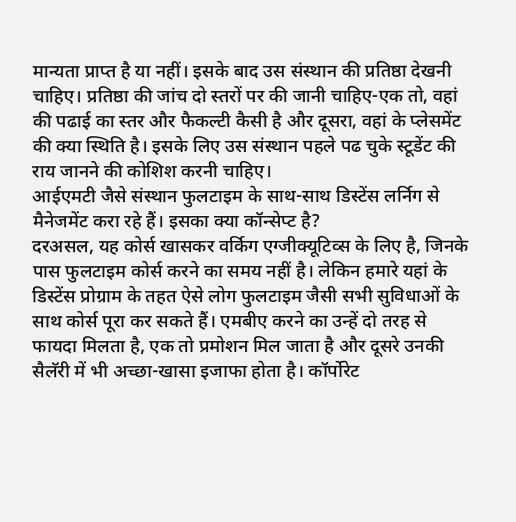मान्यता प्राप्त है या नहीं। इसके बाद उस संस्थान की प्रतिष्ठा देखनी चाहिए। प्रतिष्ठा की जांच दो स्तरों पर की जानी चाहिए-एक तो, वहां की पढाई का स्तर और फैकल्टी कैसी है और दूसरा, वहां के प्लेसमेंट की क्या स्थिति है। इसके लिए उस संस्थान पहले पढ चुके स्टूडेंट की राय जानने की कोशिश करनी चाहिए।
आईएमटी जैसे संस्थान फुलटाइम के साथ-साथ डिस्टेंस लर्निग से मैनेजमेंट करा रहे हैं। इसका क्या कॉन्सेप्ट है?
दरअसल, यह कोर्स खासकर वर्किग एग्जीक्यूटिव्स के लिए है, जिनके पास फुलटाइम कोर्स करने का समय नहीं है। लेकिन हमारे यहां के डिस्टेंस प्रोग्राम के तहत ऐसे लोग फुलटाइम जैसी सभी सुविधाओं के साथ कोर्स पूरा कर सकते हैं। एमबीए करने का उन्हें दो तरह से फायदा मिलता है, एक तो प्रमोशन मिल जाता है और दूसरे उनकी सैलॅरी में भी अच्छा-खासा इजाफा होता है। कॉर्पोरेट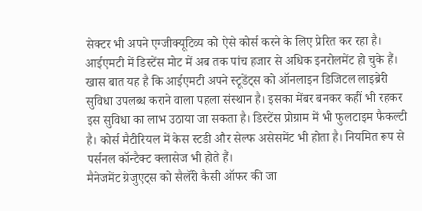सेक्टर भी अपने एग्जीक्यूटिव्य को ऐसे कोर्स करने के लिए प्रेरित कर रहा है। आईएमटी में डिस्टेंस मोट में अब तक पांच हजार से अधिक इनरोलमेंट हो चुके हैं। खास बात यह है कि आईएमटी अपने स्टूडेंट्स को ऑनलाइन डिजिटल लाइब्रेरी सुविधा उपलब्ध कराने वाला पहला संस्थान है। इसका मेंबर बनकर कहीं भी रहकर इस सुविधा का लाभ उठाया जा सकता है। डिस्टेंस प्रोग्राम में भी फुलटाइम फैकल्टी है। कोर्स मैटीरियल में केस स्टडी और सेल्फ असेसमेंट भी होता है। नियमित रूप से पर्सनल कॉन्टैक्ट क्लासेज भी होते हैं।
मैनेजमेंट ग्रेजुएट्स को सैलॅरी कैसी ऑफर की जा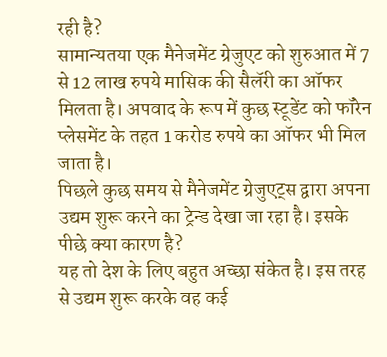रही है?
सामान्यतया एक मैनेजमेंट ग्रेजुएट को शुरुआत में 7 से 12 लाख रुपये मासिक की सैलॅरी का ऑफर मिलता है। अपवाद के रूप में कुछ स्टूडेंट को फॉरेन प्लेसमेंट के तहत 1 करोड रुपये का ऑफर भी मिल जाता है।
पिछले कुछ समय से मैनेजमेंट ग्रेजुएट्स द्वारा अपना उद्यम शुरू करने का ट्रेन्ड देखा जा रहा है। इसके पीछे क्या कारण है?
यह तो देश के लिए बहुत अच्छा संकेत है। इस तरह से उद्यम शुरू करके वह कई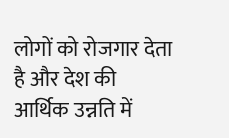लोगों को रोजगार देता है और देश की आर्थिक उन्नति में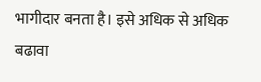भागीदार बनता है। इसे अधिक से अधिक बढावा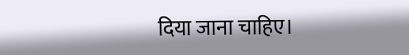दिया जाना चाहिए।